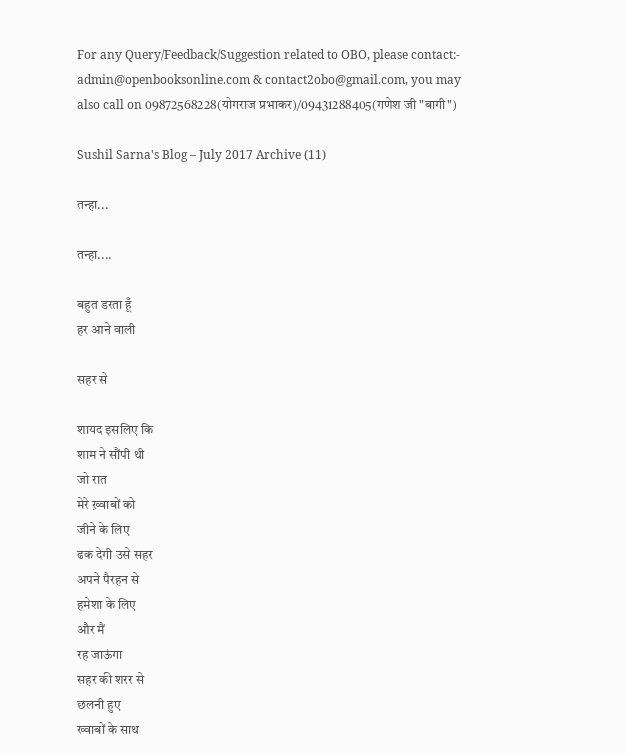For any Query/Feedback/Suggestion related to OBO, please contact:- admin@openbooksonline.com & contact2obo@gmail.com, you may also call on 09872568228(योगराज प्रभाकर)/09431288405(गणेश जी "बागी")

Sushil Sarna's Blog – July 2017 Archive (11)

तन्हा...

तन्हा....

बहुत डरता हूँ
हर आने वाली

सहर से

शायद इसलिए कि
शाम ने सौंपी थी
जो रात
मेरे ख़्वाबों को
जीने के लिए
ढक देगी उसे सहर
अपने पैरहन से
हमेशा के लिए
और मैं
रह जाऊंगा
सहर की शरर से
छलनी हुए
ख्वाबों के साथ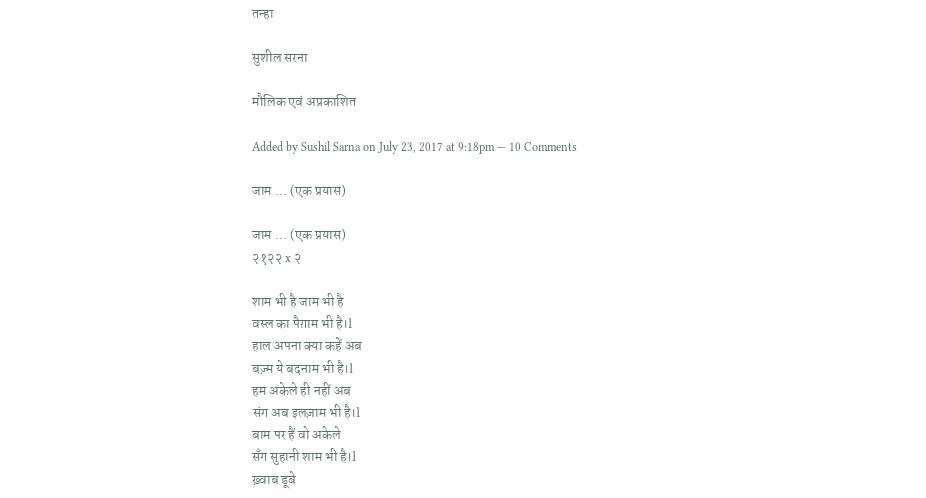तन्हा

सुशील सरना

मौलिक एवं अप्रकाशित

Added by Sushil Sarna on July 23, 2017 at 9:18pm — 10 Comments

जाम ... (एक प्रयास)

जाम ... (एक प्रयास)
२१२२ x २

शाम भी है जाम भी है
वस्ल का पैग़ाम भी है।l
हाल अपना क्या कहें अब
बज़्म ये बदनाम भी है।l
हम अकेले ही नहीं अब
संग अब इलज़ाम भी है।l
बाम पर हैं वो अकेले
सँग सुहानी शाम भी है।l
ख़्वाब डूबे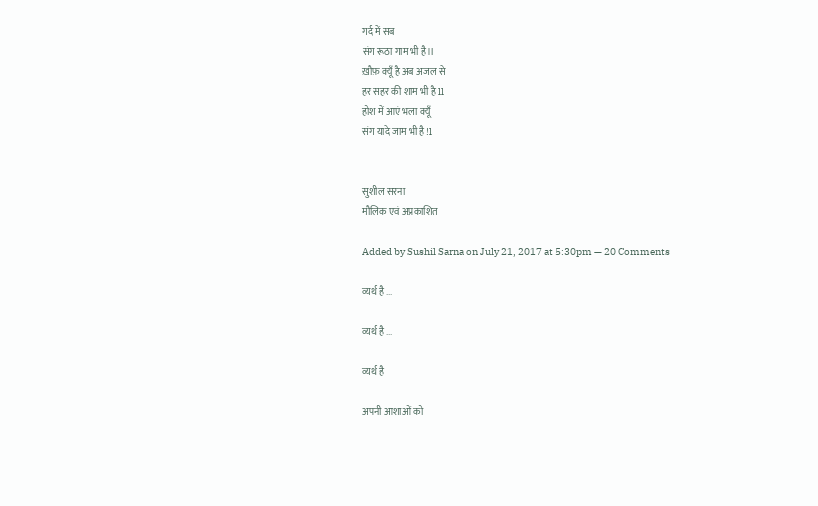गर्द में सब
संग रूठा गाम भी है।l
ख़ौफ़ क्यूँ है अब अजल से
हर सहर की शाम भी है ll
होश में आएं भला क्यूँ
संग यादे जाम भी है !l


सुशील सरना
मौलिक एवं अप्रकाशित

Added by Sushil Sarna on July 21, 2017 at 5:30pm — 20 Comments

व्यर्थ है ...

व्यर्थ है ...

व्यर्थ है

अपनी आशाओं को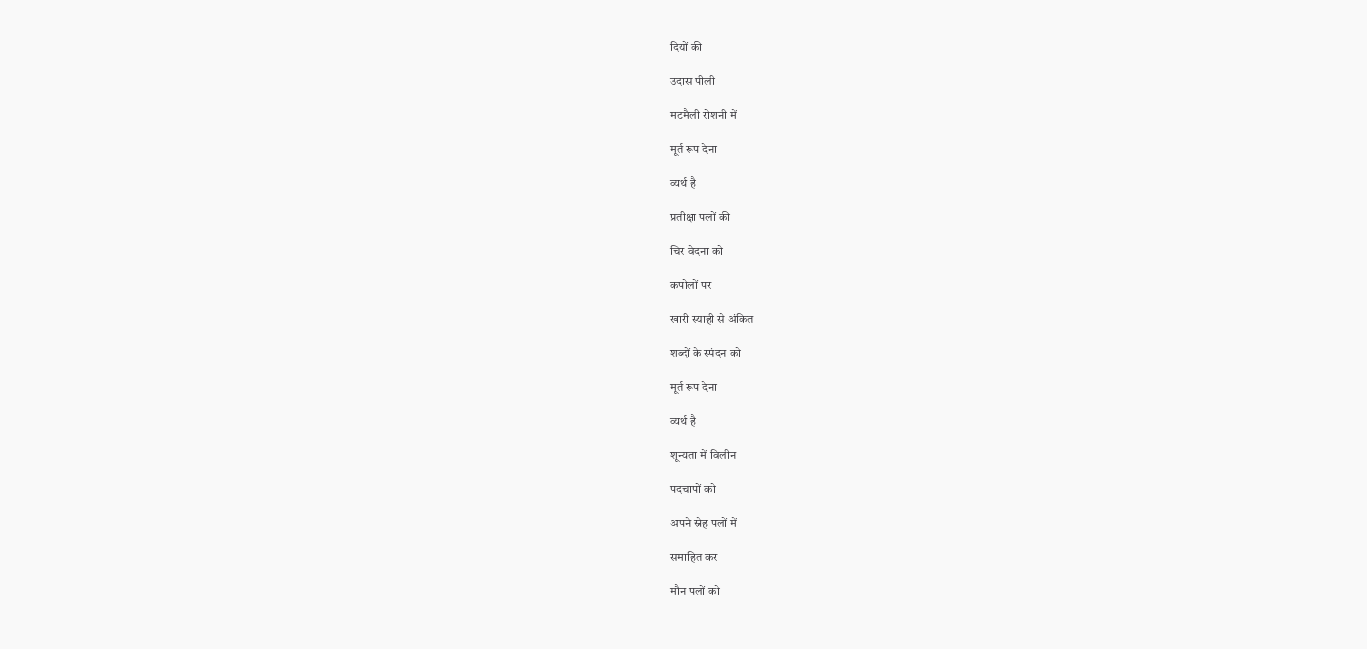दियों की

उदास पीली

मटमैली रोशनी में

मूर्त रूप देना

व्यर्थ है

प्रतीक्षा पलों की

चिर वेदना को

कपोलों पर

खारी स्याही से अंकित

शब्दों के स्पंदन को

मूर्त रूप देना

व्यर्थ है

शून्यता में विलीन

पदचापों को

अपने स्नेह पलों में

समाहित कर

मौन पलों को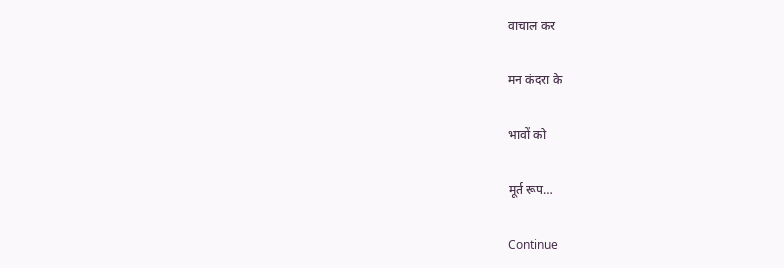वाचाल कर

मन कंदरा के

भावों को

मूर्त रूप…

Continue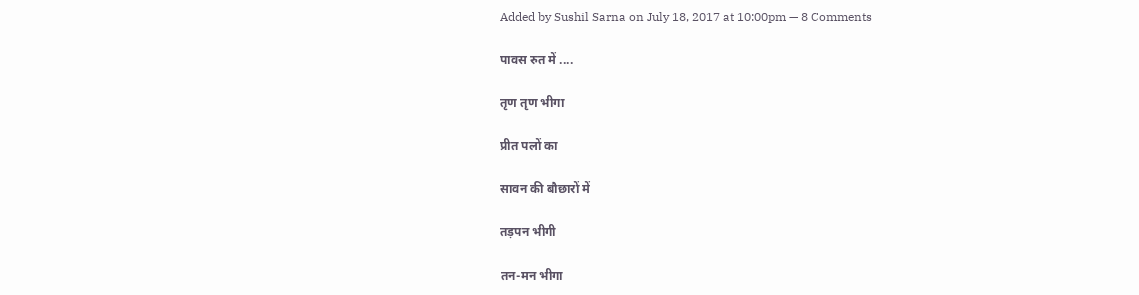Added by Sushil Sarna on July 18, 2017 at 10:00pm — 8 Comments

पावस रुत में ....

तृण तृण भीगा

प्रीत पलों का

सावन की बौछारों में

तड़पन भीगी

तन-मन भीगा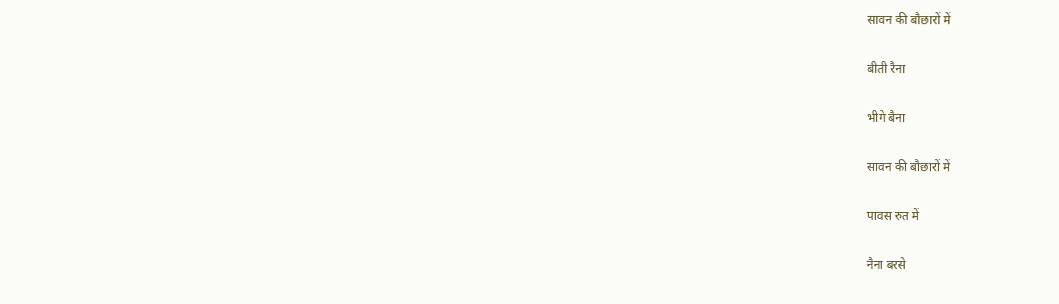सावन की बौछारों में

बीती रैना

भीगे बैना

सावन की बौछारों में

पावस रुत में

नैना बरसे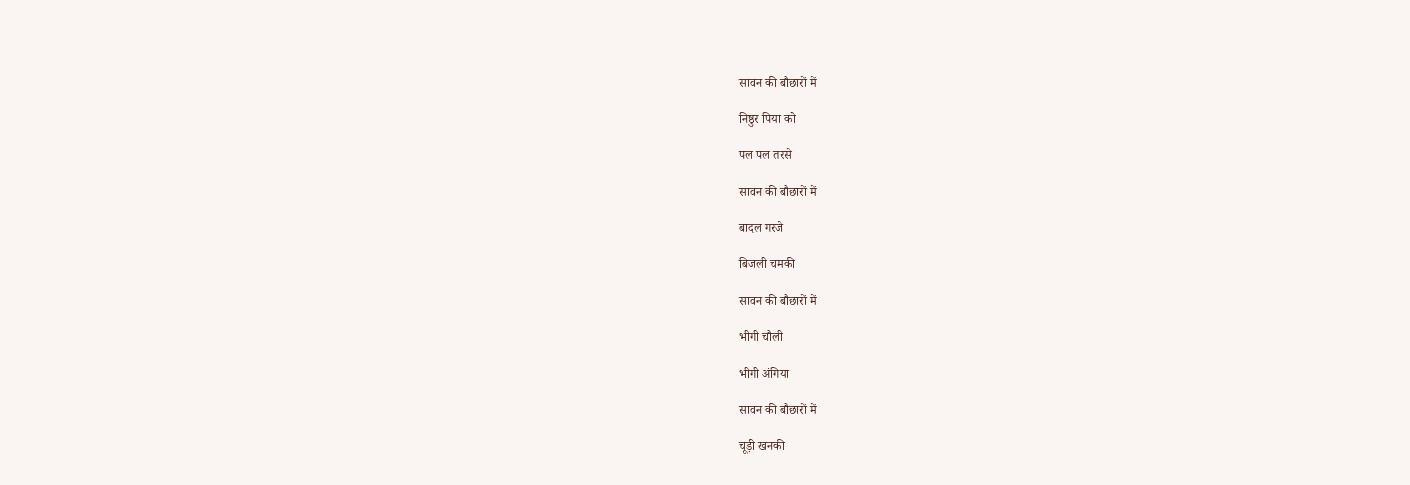सावन की बौछारों में

निष्ठुर पिया को

पल पल तरसे

सावन की बौछारों में

बादल गरजे

बिजली चमकी

सावन की बौछारों में

भीगी चौली

भीगी अंगिया

सावन की बौछारों में

चूड़ी खनकी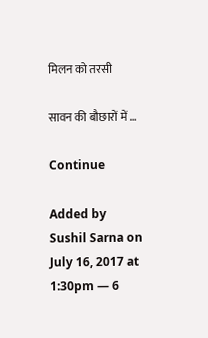मिलन को तरसी

सावन की बौछारों में …

Continue

Added by Sushil Sarna on July 16, 2017 at 1:30pm — 6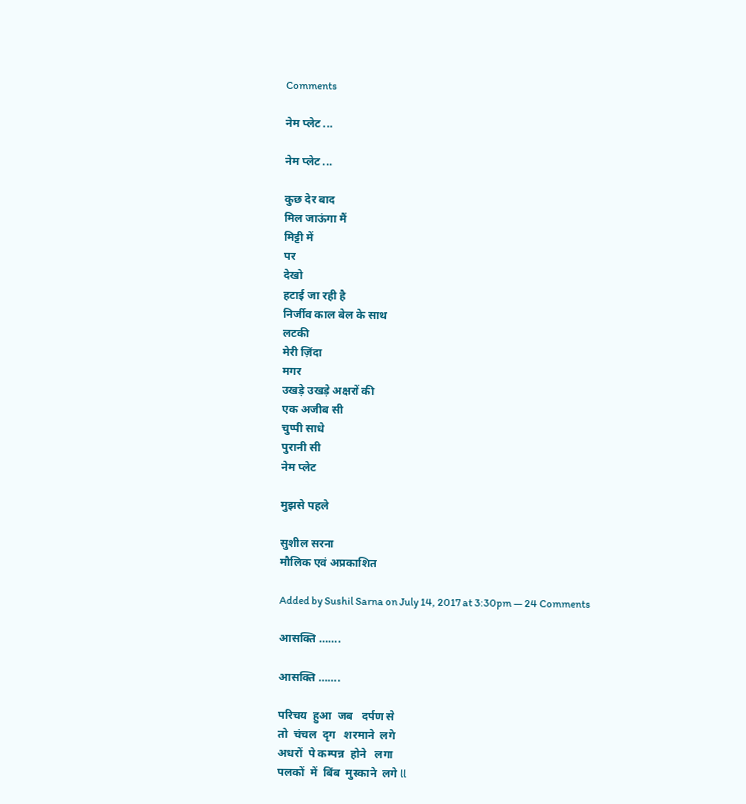Comments

नेम प्लेट ...

नेम प्लेट ...

कुछ देर बाद
मिल जाऊंगा मैं
मिट्टी में
पर
देखो
हटाई जा रही है
निर्जीव काल बेल के साथ
लटकी
मेरी ज़िंदा
मगर
उखड़े उखड़े अक्षरों की
एक अजीब सी
चुप्पी साधे
पुरानी सी
नेम प्लेट

मुझसे पहले

सुशील सरना
मौलिक एवं अप्रकाशित

Added by Sushil Sarna on July 14, 2017 at 3:30pm — 24 Comments

आसक्ति …….

आसक्ति …….

परिचय  हुआ  जब   दर्पण से
तो  चंचल  दृग   शरमाने  लगे
अधरों  पे कम्पन्न  होने   लगा
पलकों  में  बिंब  मुस्काने  लगे ll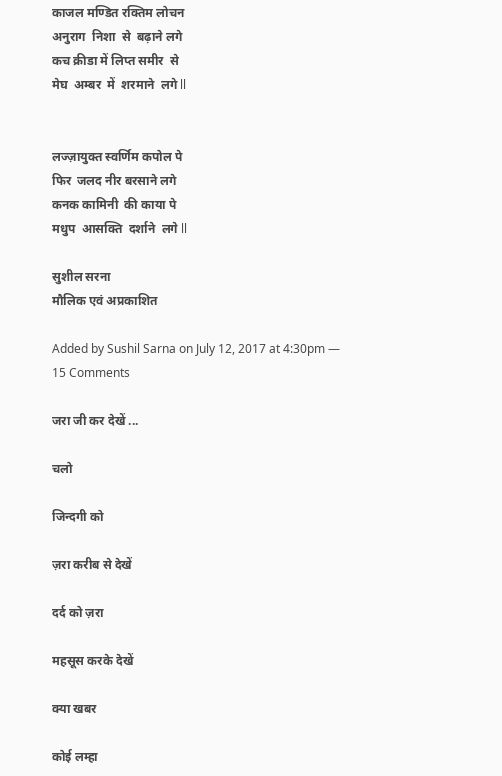काजल मण्डित रक्तिम लोचन
अनुराग  निशा  से  बढ़ाने लगे
कच क्रीडा में लिप्त समीर  से
मेघ  अम्बर  में  शरमाने  लगे ll


लज्ज़ायुक्त स्वर्णिम कपोल पे
फिर  जलद नीर बरसाने लगे
कनक कामिनी  की काया पे
मधुप  आसक्ति  दर्शाने  लगे ll

सुशील सरना
मौलिक एवं अप्रकाशित

Added by Sushil Sarna on July 12, 2017 at 4:30pm — 15 Comments

जरा जी कर देखें ...

चलो

जिन्दगी को

ज़रा करीब से देखें

दर्द को ज़रा

महसूस करके देखें

क्या खबर

कोई लम्हा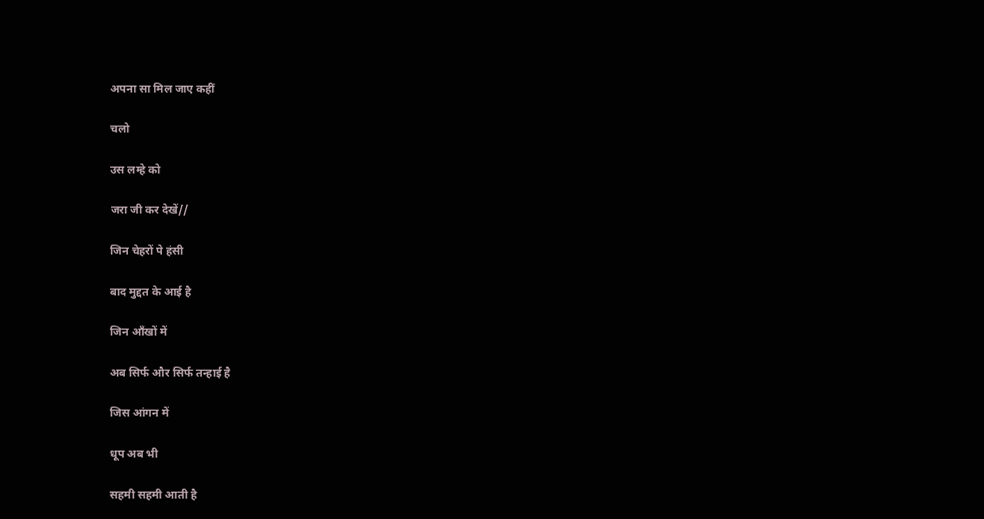अपना सा मिल जाए कहीं

चलो

उस लम्हे को

जरा जी कर देखें//

जिन चेहरों पे हंसी

बाद मुद्दत के आई है

जिन आँखों में

अब सिर्फ और सिर्फ तन्हाई है

जिस आंगन में

धूप अब भी

सहमी सहमी आती है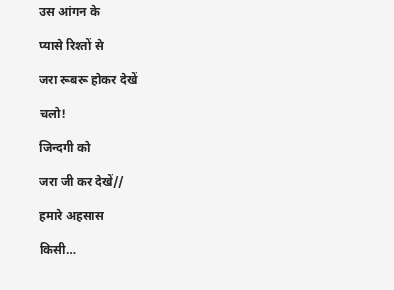उस आंगन के

प्यासे रिश्तों से

जरा रूबरू होकर देखें

चलो!

जिन्दगी को

जरा जी कर देखें//

हमारे अहसास

किसी…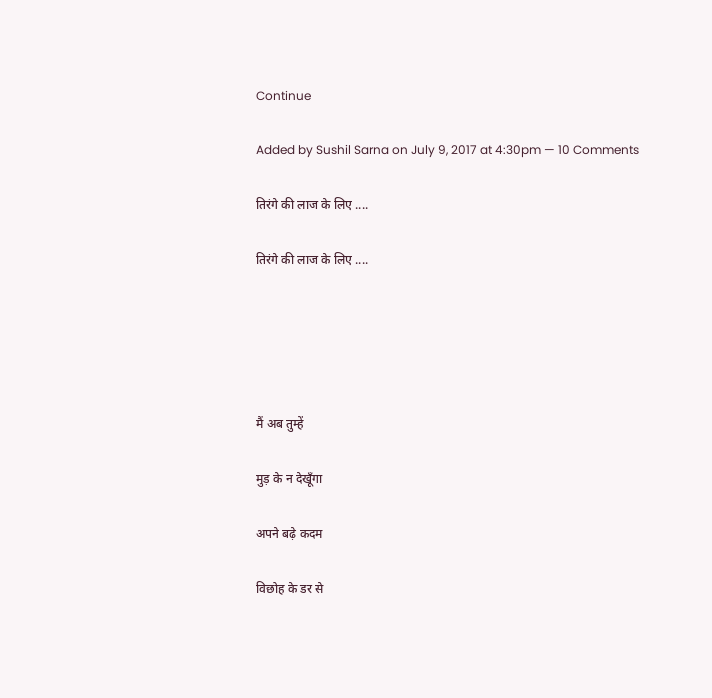Continue

Added by Sushil Sarna on July 9, 2017 at 4:30pm — 10 Comments

तिरंगे की लाज के लिए ....

तिरंगे की लाज के लिए ....





मैं अब तुम्हें

मुड़ के न देखूँगा

अपने बढ़े कदम

विछोह के डर से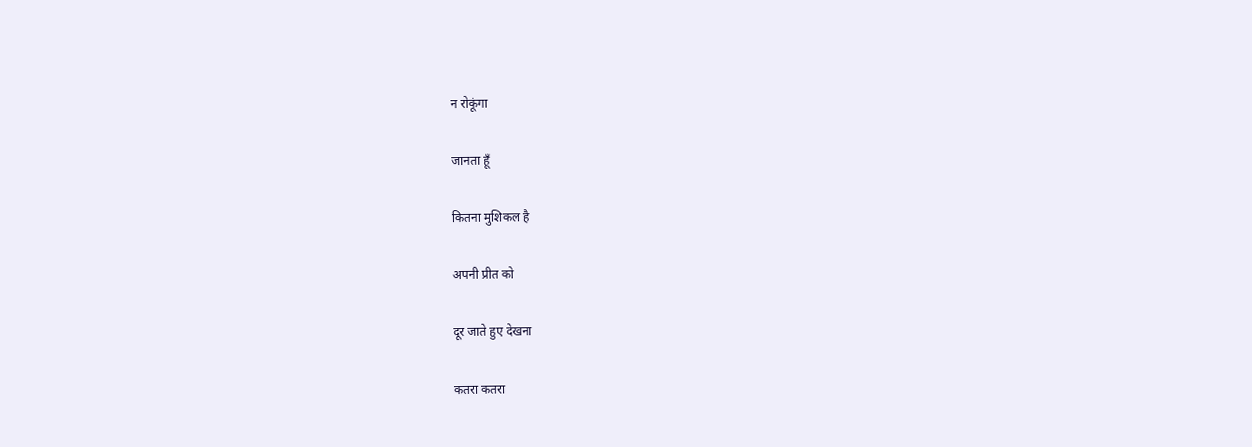न रोकूंगा

जानता हूँ

कितना मुशिकल है

अपनी प्रीत को

दूर जाते हुए देखना

कतरा कतरा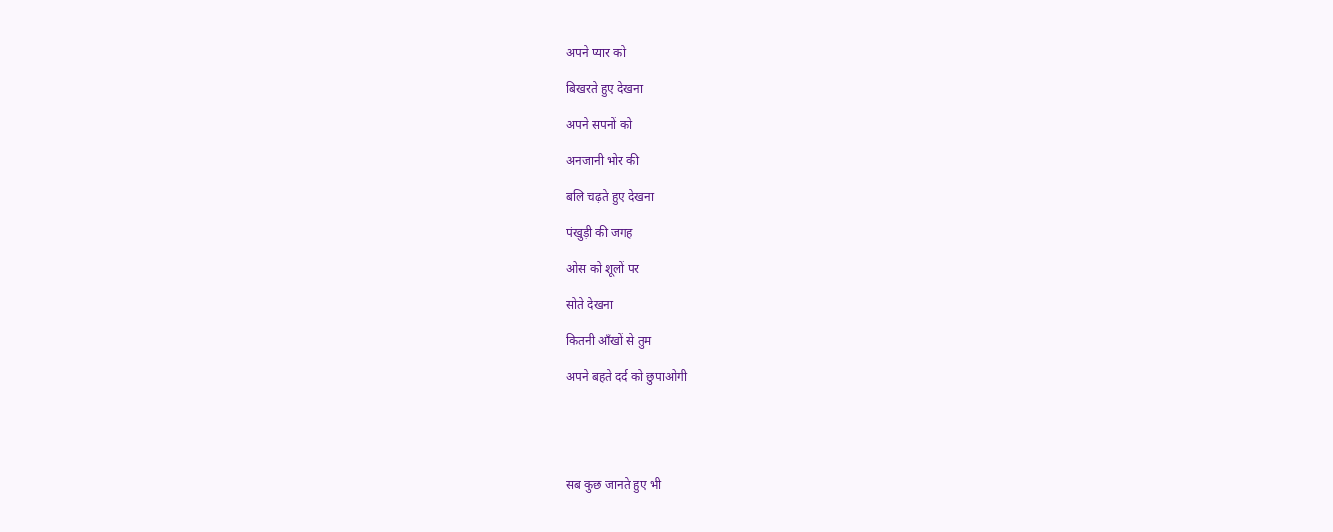अपने प्यार को

बिखरते हुए देखना

अपने सपनों को

अनजानी भोर की

बलि चढ़ते हुए देखना

पंखुड़ी की जगह

ओस को शूलों पर

सोते देखना

कितनी आँखों से तुम

अपने बहते दर्द को छुपाओगी





सब कुछ जानते हुए भी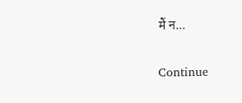मैं न…

Continue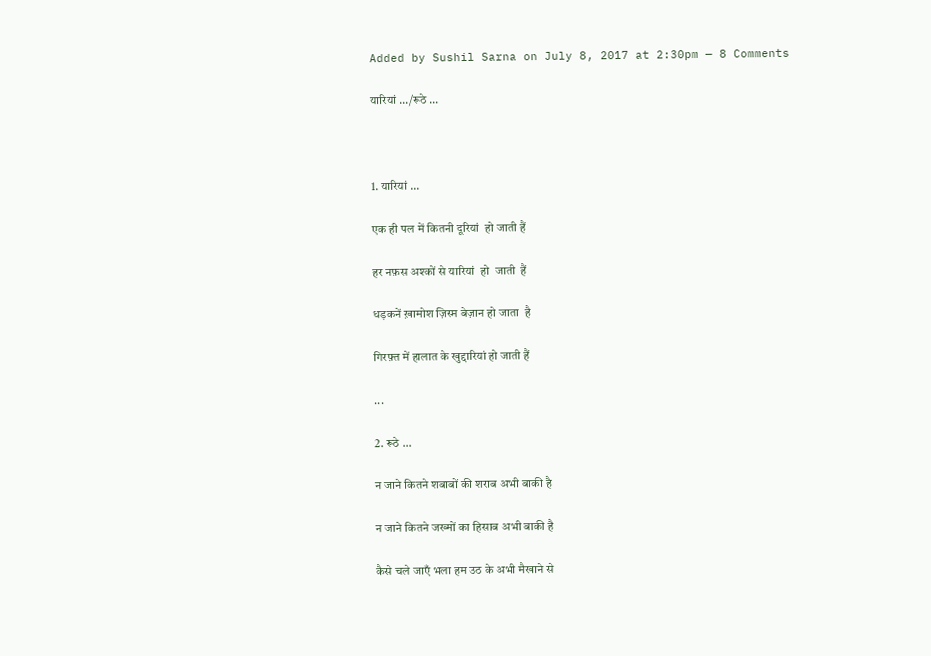Added by Sushil Sarna on July 8, 2017 at 2:30pm — 8 Comments

यारियां .../रूठे ...



1. यारियां ...

एक ही पल में कितनी दूरियां  हो जाती हैं

हर नफ़स अश्कों से यारियां  हो  जाती  हैं

धड़कनें ख़ामोश ज़िस्म बेज़ान हो जाता  है

गिरफ़्त में हालात के खुद्दारियां हो जाती हैं

...

2. रूठे ...

न जाने कितने शबाबों की शराब अभी बाकी है

न जाने कितने जख्मों का हिसाब अभी बाकी है

कैसे चले जाएँ भला हम उठ के अभी मैखाने से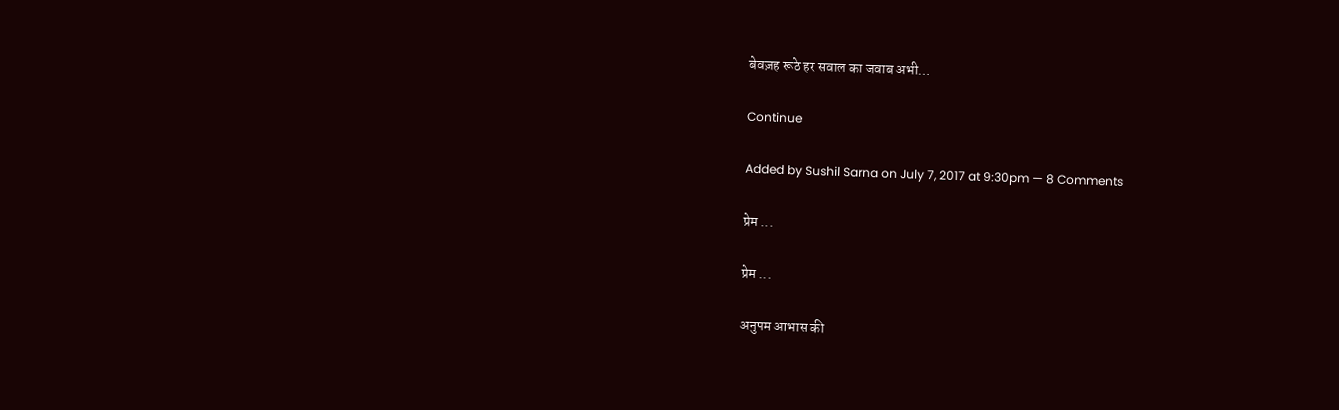बेवज़ह रूठे हर सवाल का जवाब अभी…

Continue

Added by Sushil Sarna on July 7, 2017 at 9:30pm — 8 Comments

प्रेम ...

प्रेम ...

अनुपम आभास की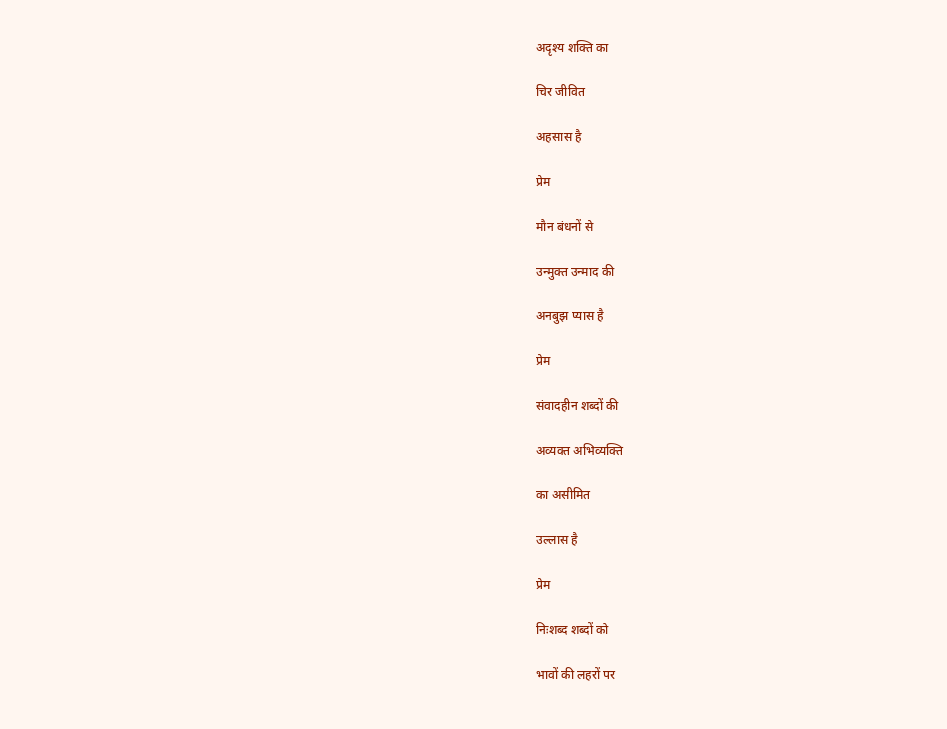अदृश्य शक्ति का

चिर जीवित

अहसास है

प्रेम

मौन बंधनों से

उन्मुक्त उन्माद की

अनबुझ प्यास है

प्रेम

संवादहीन शब्दों की

अव्यक्त अभिव्यक्ति

का असीमित

उल्लास है

प्रेम

निःशब्द शब्दों को

भावों की लहरों पर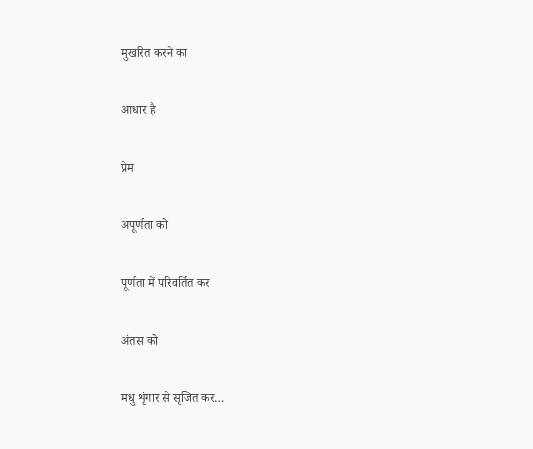मुखरित करने का

आधार है

प्रेम

अपूर्णता को

पूर्णता में परिवर्तित कर

अंतस को

मधु शृंगार से सृजित कर…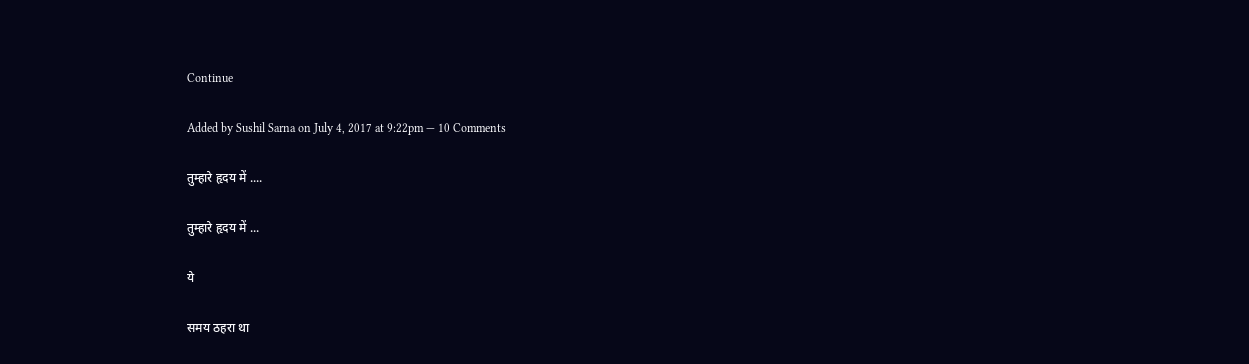Continue

Added by Sushil Sarna on July 4, 2017 at 9:22pm — 10 Comments

तुम्हारे हृदय में ....

तुम्हारे हृदय में ...

ये

समय ठहरा था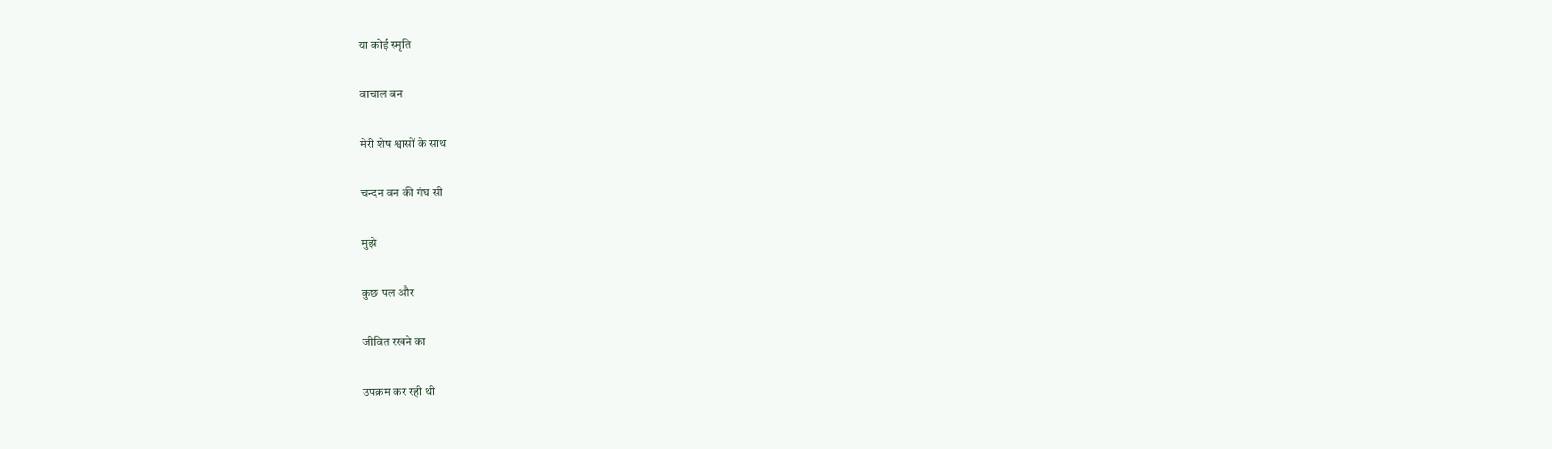या कोई स्मृति

वाचाल बन

मेरी शेष श्वासों के साथ

चन्दन वन की गंघ सी

मुझे

कुछ पल और

जीवित रखने का

उपक्रम कर रही थी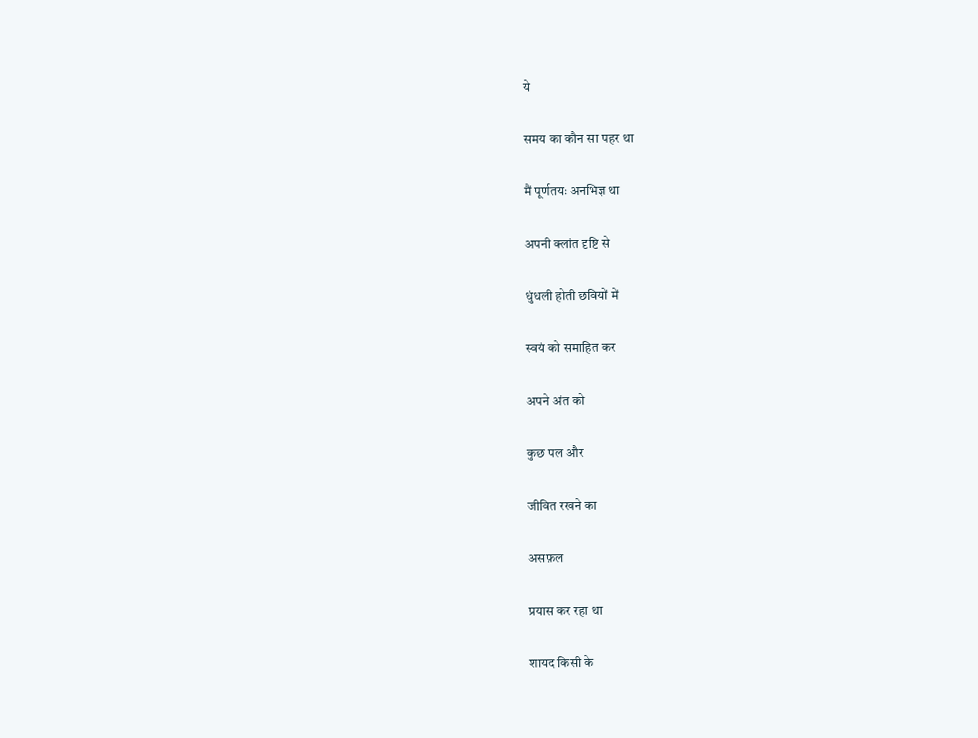ये

समय का कौन सा पहर था

मैं पूर्णतयः अनभिज्ञ था

अपनी क्लांत दृष्टि से

धुंधली होती छवियों में

स्वयं को समाहित कर

अपने अंत को

कुछ पल और

जीवित रखने का

असफ़ल

प्रयास कर रहा था

शायद किसी के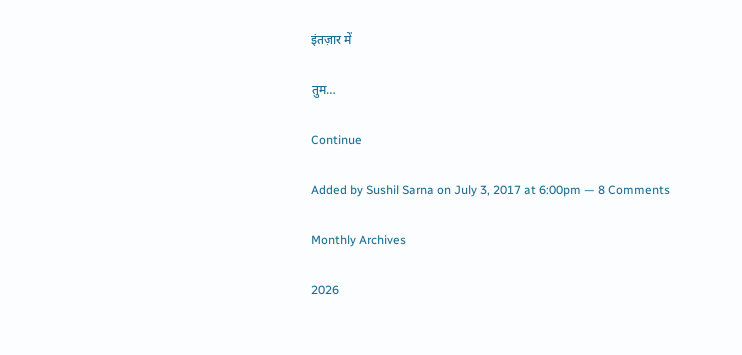इंतज़ार में

तुम…

Continue

Added by Sushil Sarna on July 3, 2017 at 6:00pm — 8 Comments

Monthly Archives

2026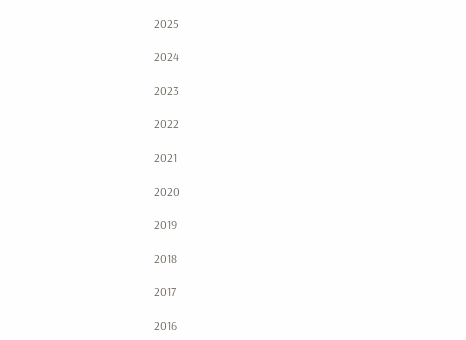2025

2024

2023

2022

2021

2020

2019

2018

2017

2016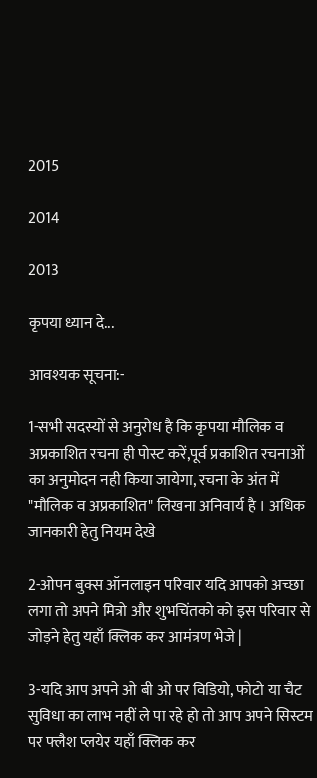2015

2014

2013

कृपया ध्यान दे...

आवश्यक सूचना:-

1-सभी सदस्यों से अनुरोध है कि कृपया मौलिक व अप्रकाशित रचना ही पोस्ट करें,पूर्व प्रकाशित रचनाओं का अनुमोदन नही किया जायेगा, रचना के अंत में "मौलिक व अप्रकाशित" लिखना अनिवार्य है । अधिक जानकारी हेतु नियम देखे

2-ओपन बुक्स ऑनलाइन परिवार यदि आपको अच्छा लगा तो अपने मित्रो और शुभचिंतको को इस परिवार से जोड़ने हेतु यहाँ क्लिक कर आमंत्रण भेजे |

3-यदि आप अपने ओ बी ओ पर विडियो, फोटो या चैट सुविधा का लाभ नहीं ले पा रहे हो तो आप अपने सिस्टम पर फ्लैश प्लयेर यहाँ क्लिक कर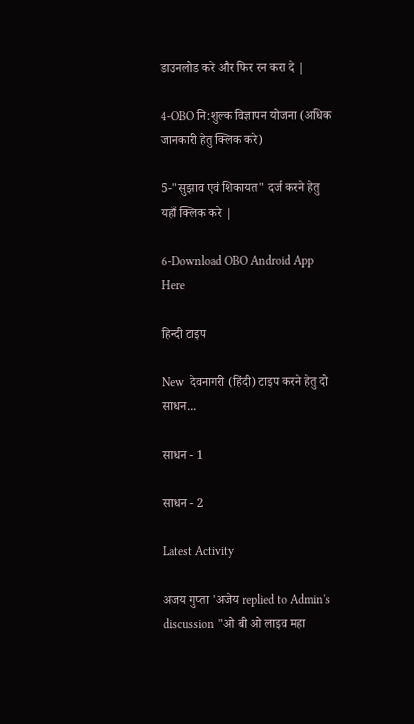डाउनलोड करे और फिर रन करा दे |

4-OBO नि:शुल्क विज्ञापन योजना (अधिक जानकारी हेतु क्लिक करे)

5-"सुझाव एवं शिकायत" दर्ज करने हेतु यहाँ क्लिक करे |

6-Download OBO Android App Here

हिन्दी टाइप

New  देवनागरी (हिंदी) टाइप करने हेतु दो साधन...

साधन - 1

साधन - 2

Latest Activity

अजय गुप्ता 'अजेय replied to Admin's discussion "ओ बी ओ लाइव महा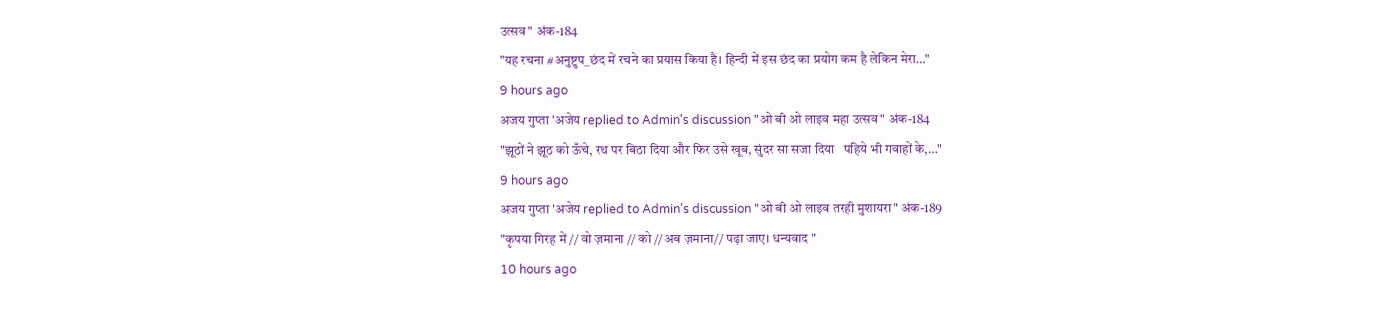उत्सव" अंक-184
"यह रचना #अनुष्टुप_छंद में रचने का प्रयास किया है। हिन्दी में इस छंद का प्रयोग कम है लेकिन मेरा…"
9 hours ago
अजय गुप्ता 'अजेय replied to Admin's discussion "ओ बी ओ लाइव महा उत्सव" अंक-184
"झूठों ने झूठ को ऊँचे, रथ पर बिठा दिया और फिर उसे खूब, सुंदर सा सजा दिया   पहिये भी गवाहों के,…"
9 hours ago
अजय गुप्ता 'अजेय replied to Admin's discussion "ओ बी ओ लाइव तरही मुशायरा" अंक-189
"कृपया गिरह में // वो ज़माना // को //अब ज़माना// पढ़ा जाए। धन्यवाद "
10 hours ago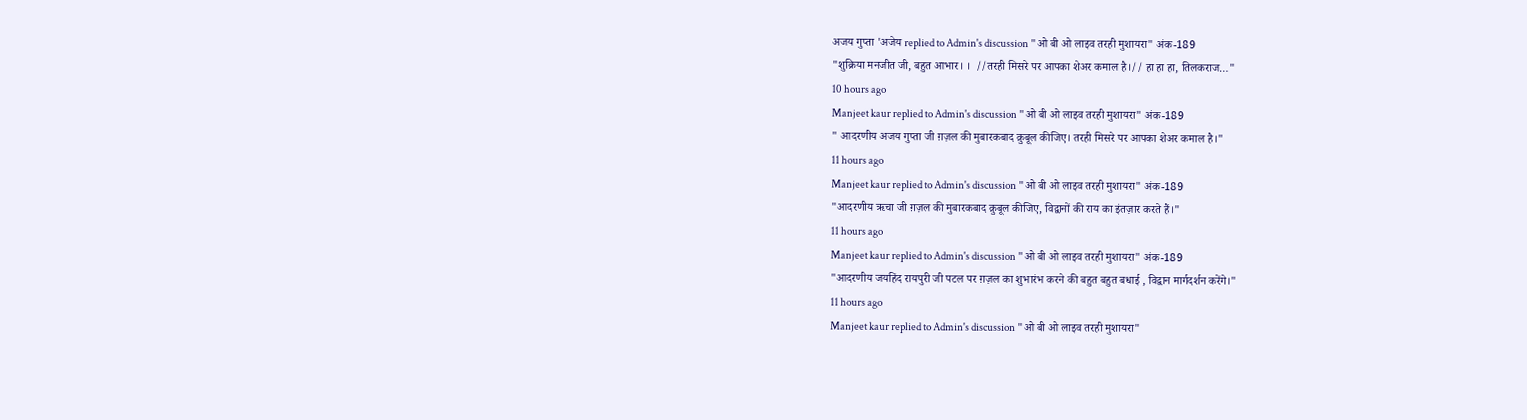अजय गुप्ता 'अजेय replied to Admin's discussion "ओ बी ओ लाइव तरही मुशायरा" अंक-189
"शुक्रिया मनजीत जी, बहुत आभार। ।  //तरही मिसरे पर आपका शेअर कमाल है।// हा हा हा, तिलकराज…"
10 hours ago
Manjeet kaur replied to Admin's discussion "ओ बी ओ लाइव तरही मुशायरा" अंक-189
" आदरणीय अजय गुप्ता जी ग़ज़ल की मुबारकबाद क़ुबूल कीजिए। तरही मिसरे पर आपका शेअर कमाल है।"
11 hours ago
Manjeet kaur replied to Admin's discussion "ओ बी ओ लाइव तरही मुशायरा" अंक-189
"आदरणीय ऋचा जी ग़ज़ल की मुबारकबाद क़ुबूल कीजिए, विद्वानों की राय का इंतज़ार करते हैं।"
11 hours ago
Manjeet kaur replied to Admin's discussion "ओ बी ओ लाइव तरही मुशायरा" अंक-189
"आदरणीय जयहिंद रायपुरी जी पटल पर ग़ज़ल का शुभारंभ करने की बहुत बहुत बधाई , विद्वान मार्गदर्शन करेंगे।"
11 hours ago
Manjeet kaur replied to Admin's discussion "ओ बी ओ लाइव तरही मुशायरा"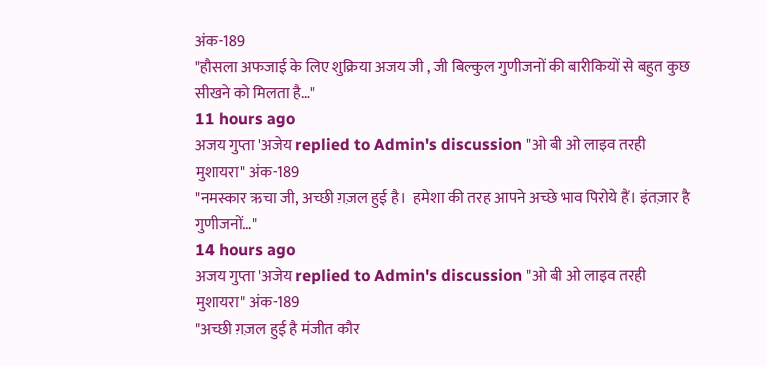अंक-189
"हौसला अफजाई के लिए शुक्रिया अजय जी , जी बिल्कुल गुणीजनों की बारीकियों से बहुत कुछ सीखने को मिलता है…"
11 hours ago
अजय गुप्ता 'अजेय replied to Admin's discussion "ओ बी ओ लाइव तरही मुशायरा" अंक-189
"नमस्कार ऋचा जी, अच्छी ग़ज़ल हुई है।  हमेशा की तरह आपने अच्छे भाव पिरोये हैं। इंतज़ार है गुणीजनों…"
14 hours ago
अजय गुप्ता 'अजेय replied to Admin's discussion "ओ बी ओ लाइव तरही मुशायरा" अंक-189
"अच्छी ग़ज़ल हुई है मंजीत कौर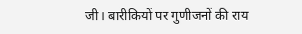जी। बारीकियों पर गुणीजनों की राय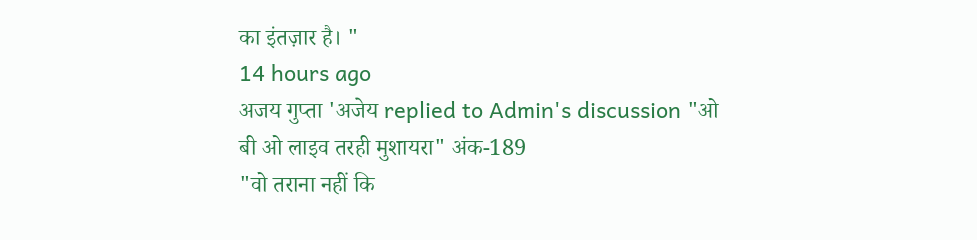का इंतज़ार है। "
14 hours ago
अजय गुप्ता 'अजेय replied to Admin's discussion "ओ बी ओ लाइव तरही मुशायरा" अंक-189
"वो तराना नहीं कि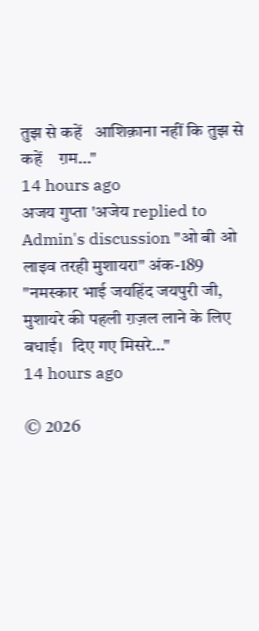तुझ से कहें   आशिक़ाना नहीं कि तुझ से कहें    ग़म…"
14 hours ago
अजय गुप्ता 'अजेय replied to Admin's discussion "ओ बी ओ लाइव तरही मुशायरा" अंक-189
"नमस्कार भाई जयहिंद जयपुरी जी,    मुशायरे की पहली ग़ज़ल लाने के लिए बधाई।  दिए गए मिसरे…"
14 hours ago

© 2026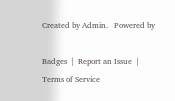Created by Admin.   Powered by

Badges  |  Report an Issue  |  Terms of Service